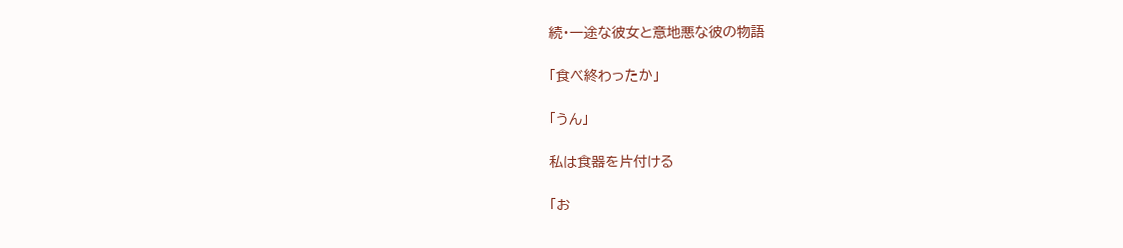続・一途な彼女と意地悪な彼の物語

「食べ終わったか」

「うん」

私は食器を片付ける

「お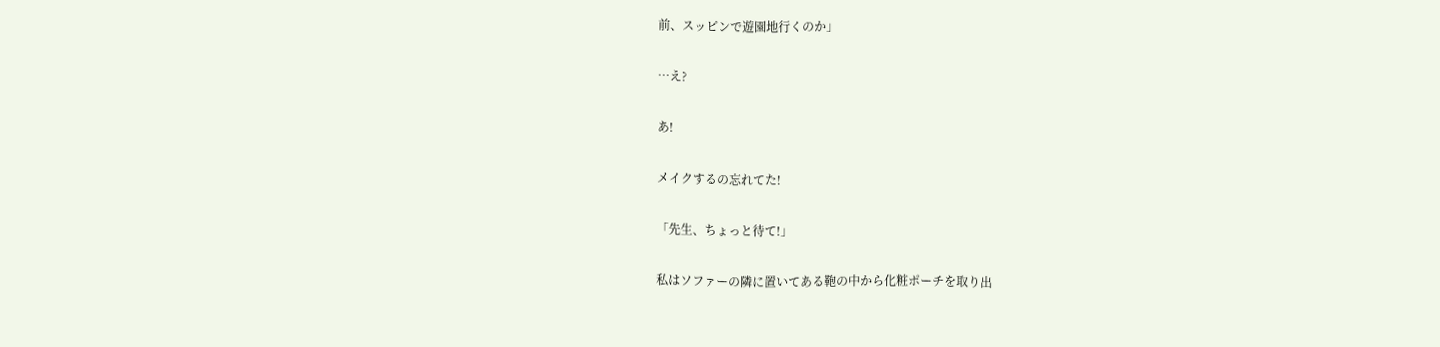前、スッピンで遊園地行くのか」

…え?

あ!

メイクするの忘れてた!

「先生、ちょっと待て!」

私はソファーの隣に置いてある鞄の中から化粧ポーチを取り出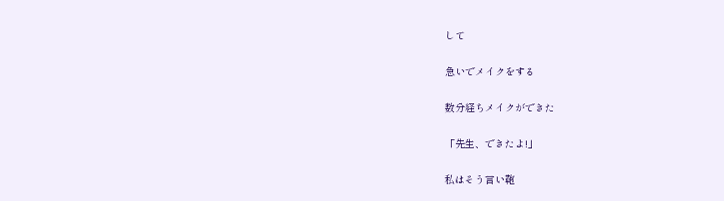して

急いでメイクをする

数分経ちメイクができた

「先生、できたよ!」

私はそう言い鞄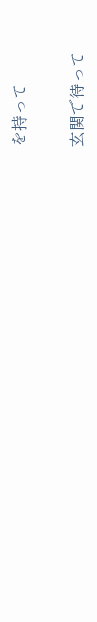を持って

玄関で待って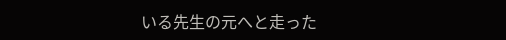いる先生の元へと走った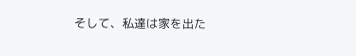そして、私達は家を出た